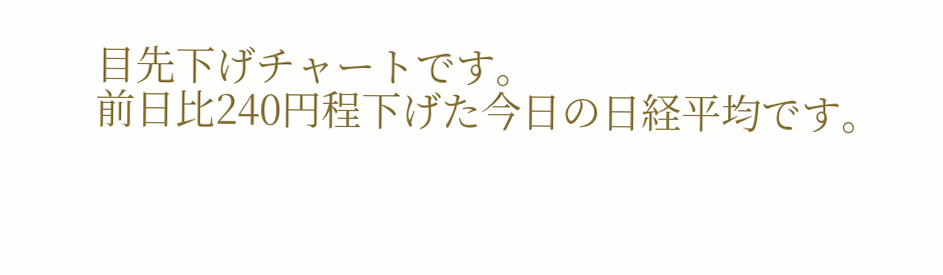目先下げチャートです。
前日比240円程下げた今日の日経平均です。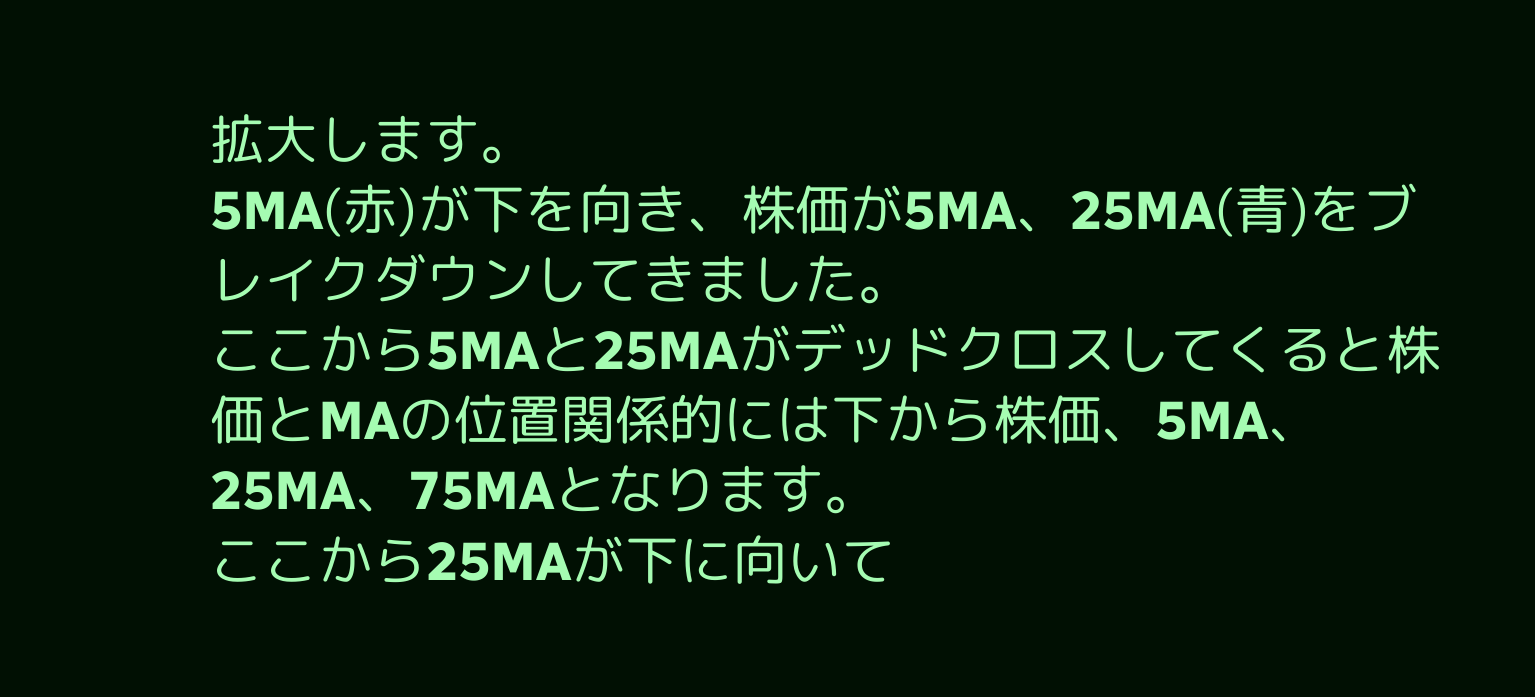拡大します。
5MA(赤)が下を向き、株価が5MA、25MA(青)をブレイクダウンしてきました。
ここから5MAと25MAがデッドクロスしてくると株価とMAの位置関係的には下から株価、5MA、25MA、75MAとなります。
ここから25MAが下に向いて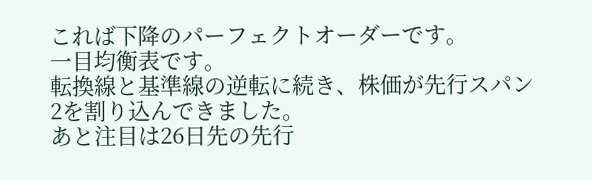これば下降のパーフェクトオーダーです。
一目均衡表です。
転換線と基準線の逆転に続き、株価が先行スパン2を割り込んできました。
あと注目は26日先の先行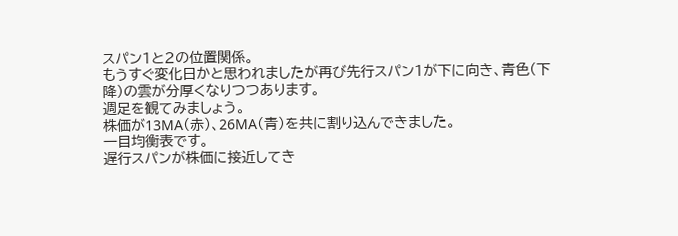スパン1と2の位置関係。
もうすぐ変化日かと思われましたが再び先行スパン1が下に向き、青色(下降)の雲が分厚くなりつつあります。
週足を観てみましょう。
株価が13MA(赤)、26MA(青)を共に割り込んできました。
一目均衡表です。
遅行スパンが株価に接近してき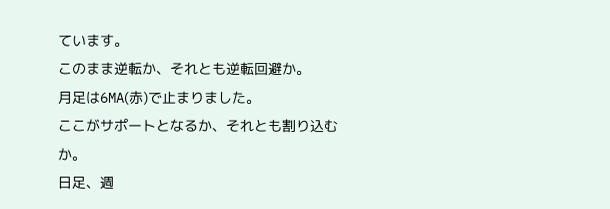ています。
このまま逆転か、それとも逆転回避か。
月足は6MA(赤)で止まりました。
ここがサポートとなるか、それとも割り込むか。
日足、週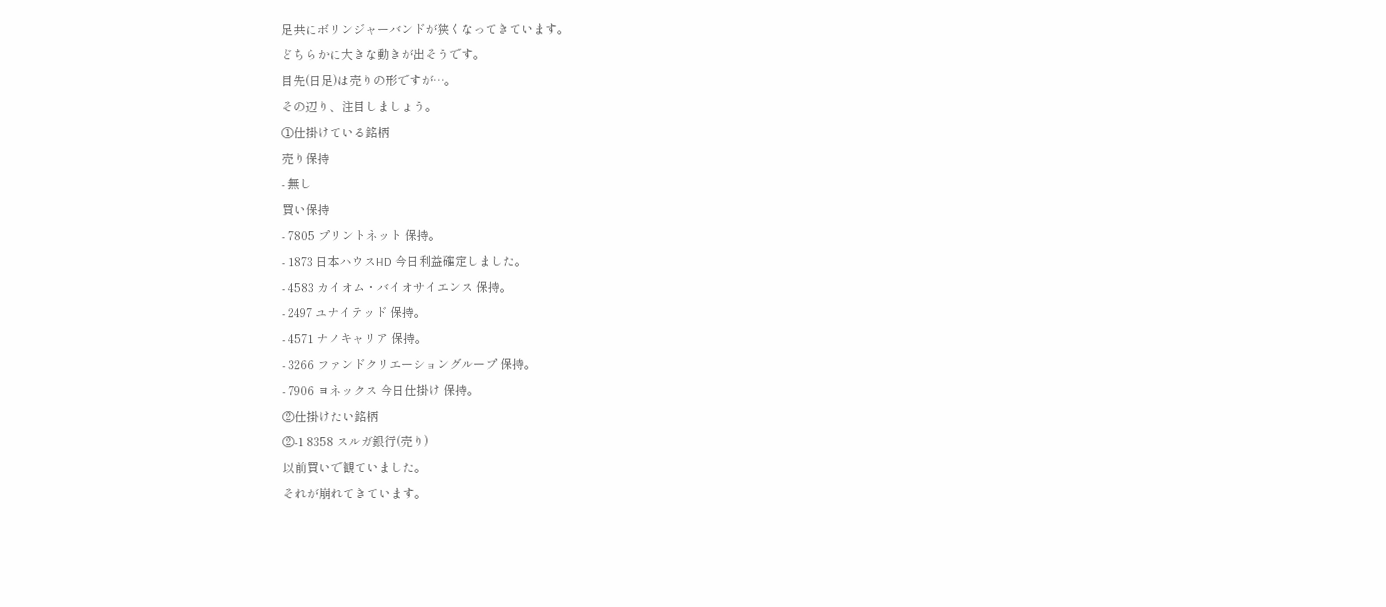足共にボリンジャーバンドが狭くなってきています。
どちらかに大きな動きが出そうです。
目先(日足)は売りの形ですが…。
その辺り、注目しましょう。
①仕掛けている銘柄
売り保持
- 無し
買い保持
- 7805 プリントネット 保持。
- 1873 日本ハウスHD 今日利益確定しました。
- 4583 カイオム・バイオサイエンス 保持。
- 2497 ユナイテッド 保持。
- 4571 ナノキャリア 保持。
- 3266 ファンドクリエーショングループ 保持。
- 7906 ヨネックス 今日仕掛け 保持。
②仕掛けたい銘柄
②-1 8358 スルガ銀行(売り)
以前買いで観ていました。
それが崩れてきています。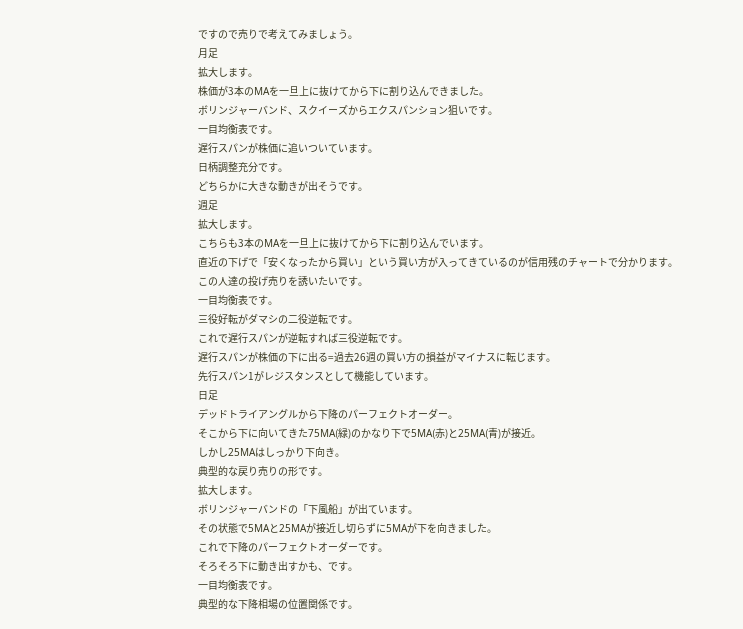ですので売りで考えてみましょう。
月足
拡大します。
株価が3本のMAを一旦上に抜けてから下に割り込んできました。
ボリンジャーバンド、スクイーズからエクスパンション狙いです。
一目均衡表です。
遅行スパンが株価に追いついています。
日柄調整充分です。
どちらかに大きな動きが出そうです。
週足
拡大します。
こちらも3本のMAを一旦上に抜けてから下に割り込んでいます。
直近の下げで「安くなったから買い」という買い方が入ってきているのが信用残のチャートで分かります。
この人達の投げ売りを誘いたいです。
一目均衡表です。
三役好転がダマシの二役逆転です。
これで遅行スパンが逆転すれば三役逆転です。
遅行スパンが株価の下に出る=過去26週の買い方の損益がマイナスに転じます。
先行スパン1がレジスタンスとして機能しています。
日足
デッドトライアングルから下降のパーフェクトオーダー。
そこから下に向いてきた75MA(緑)のかなり下で5MA(赤)と25MA(青)が接近。
しかし25MAはしっかり下向き。
典型的な戻り売りの形です。
拡大します。
ボリンジャーバンドの「下風船」が出ています。
その状態で5MAと25MAが接近し切らずに5MAが下を向きました。
これで下降のパーフェクトオーダーです。
そろそろ下に動き出すかも、です。
一目均衡表です。
典型的な下降相場の位置関係です。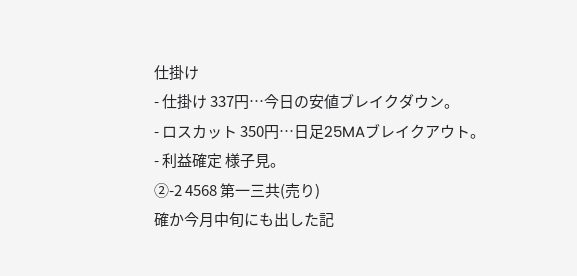仕掛け
- 仕掛け 337円…今日の安値ブレイクダウン。
- ロスカット 350円…日足25MAブレイクアウト。
- 利益確定 様子見。
②-2 4568 第一三共(売り)
確か今月中旬にも出した記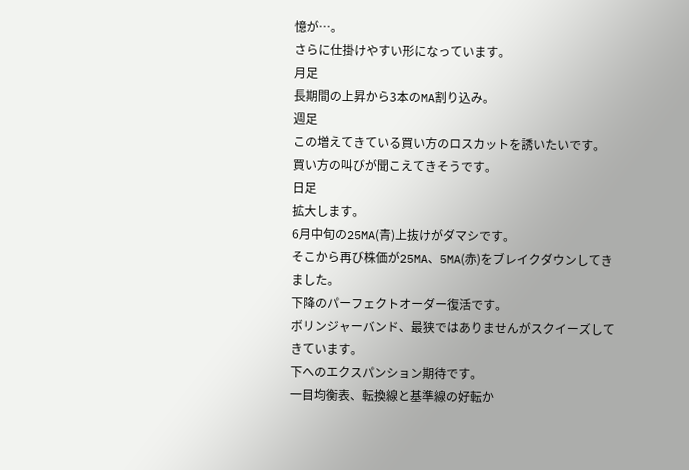憶が…。
さらに仕掛けやすい形になっています。
月足
長期間の上昇から3本のMA割り込み。
週足
この増えてきている買い方のロスカットを誘いたいです。
買い方の叫びが聞こえてきそうです。
日足
拡大します。
6月中旬の25MA(青)上抜けがダマシです。
そこから再び株価が25MA、5MA(赤)をブレイクダウンしてきました。
下降のパーフェクトオーダー復活です。
ボリンジャーバンド、最狭ではありませんがスクイーズしてきています。
下へのエクスパンション期待です。
一目均衡表、転換線と基準線の好転か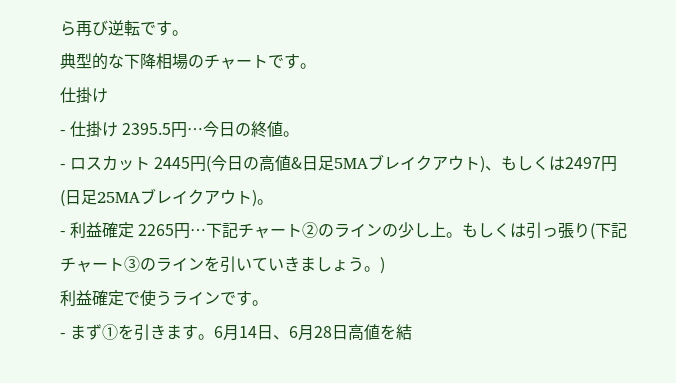ら再び逆転です。
典型的な下降相場のチャートです。
仕掛け
- 仕掛け 2395.5円…今日の終値。
- ロスカット 2445円(今日の高値&日足5MAブレイクアウト)、もしくは2497円(日足25MAブレイクアウト)。
- 利益確定 2265円…下記チャート②のラインの少し上。もしくは引っ張り(下記チャート③のラインを引いていきましょう。)
利益確定で使うラインです。
- まず①を引きます。6月14日、6月28日高値を結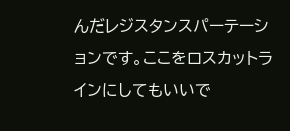んだレジスタンスパーテーションです。ここをロスカットラインにしてもいいで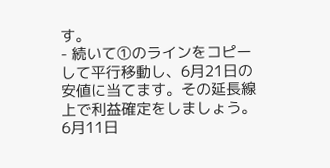す。
- 続いて①のラインをコピーして平行移動し、6月21日の安値に当てます。その延長線上で利益確定をしましょう。6月11日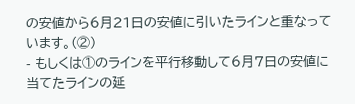の安値から6月21日の安値に引いたラインと重なっています。(②)
- もしくは①のラインを平行移動して6月7日の安値に当てたラインの延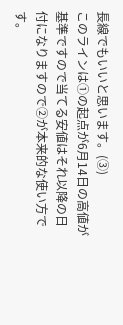長線でもいいと思います。(③)
このラインは①の起点が6月14日の高値が基準ですので当てる安値はそれ以降の日付になりますので②が本来的な使い方です。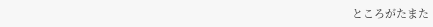ところがたまた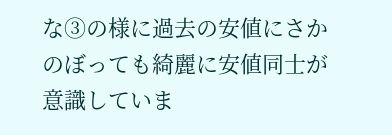な③の様に過去の安値にさかのぼっても綺麗に安値同士が意識していま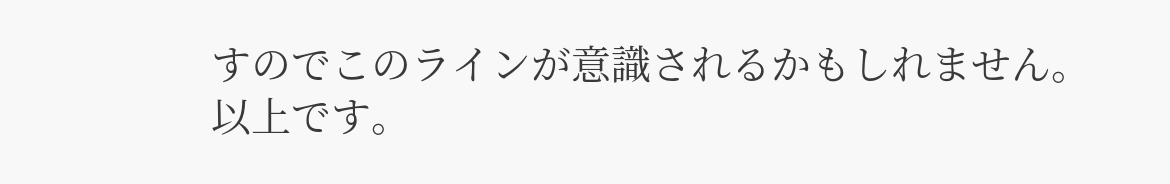すのでこのラインが意識されるかもしれません。
以上です。